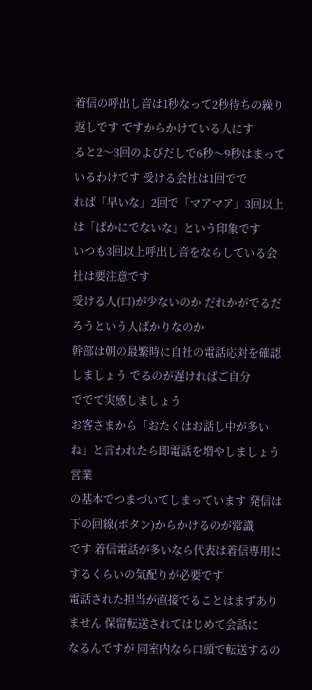着信の呼出し音は1秒なって2秒待ちの繰り返しです ですからかけている人にす
ると2〜3回のよびだしで6秒〜9秒はまっているわけです 受ける会社は1回でで
れば「早いな」2回で「マアマア」3回以上は「ばかにでないな」という印象です
いつも3回以上呼出し音をならしている会社は要注意です
受ける人(口)が少ないのか だれかがでるだろうという人ばかりなのか
幹部は朝の最繁時に自社の電話応対を確認しましょう でるのが遅ければご自分
ででて実感しましょう
お客さまから「おたくはお話し中が多いね」と言われたら即電話を増やしましょう営業
の基本でつまづいてしまっています 発信は下の回線(ボタン)からかけるのが常識
です 着信電話が多いなら代表は着信専用にするくらいの気配りが必要です
電話された担当が直接でることはまずありません 保留転送されてはじめて会話に
なるんですが 同室内なら口頭で転送するの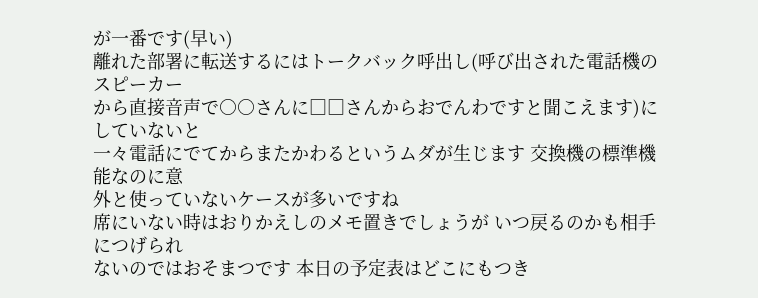が一番です(早い)
離れた部署に転送するにはトークバック呼出し(呼び出された電話機のスピーカー
から直接音声で○○さんに□□さんからおでんわですと聞こえます)にしていないと
一々電話にでてからまたかわるというムダが生じます 交換機の標準機能なのに意
外と使っていないケースが多いですね
席にいない時はおりかえしのメモ置きでしょうが いつ戻るのかも相手につげられ
ないのではおそまつです 本日の予定表はどこにもつき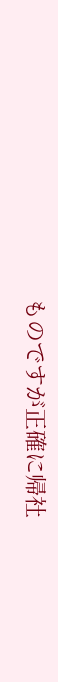ものですが正確に帰社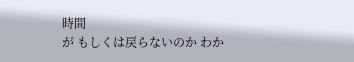時間
が もしくは戻らないのか わか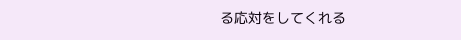る応対をしてくれる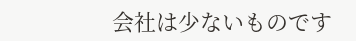会社は少ないものです